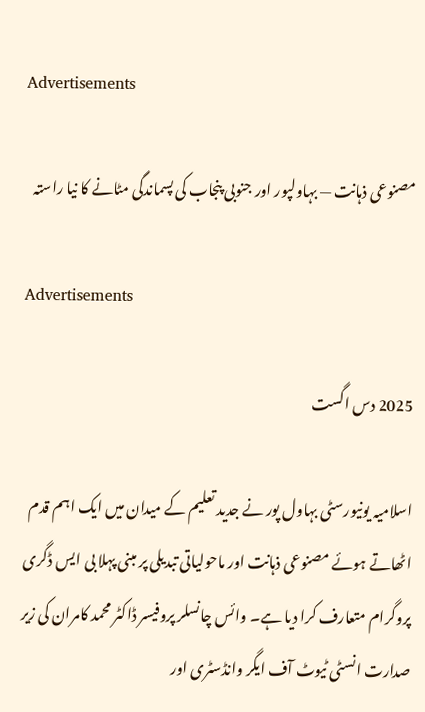Advertisements

مصنوعی ذہانت — بہاولپور اور جنوبی پنجاب کی پسماندگی مٹانے کا نیا راستہ

Advertisements

2025 دس اگست

اسلامیہ یونیورسٹی بہاول پور نے جدید تعلیم کے میدان میں ایک اہم قدم اٹھاتے ہوئے مصنوعی ذہانت اور ماحولیاتی تبدیلی پر مبنی پہلا بی ایس ڈگری پروگرام متعارف کرا دیا ہے۔ وائس چانسلر پروفیسر ڈاکٹر محمد کامران کی زیر صدارت انسٹی ٹیوٹ آف ایگر وانڈسٹری اور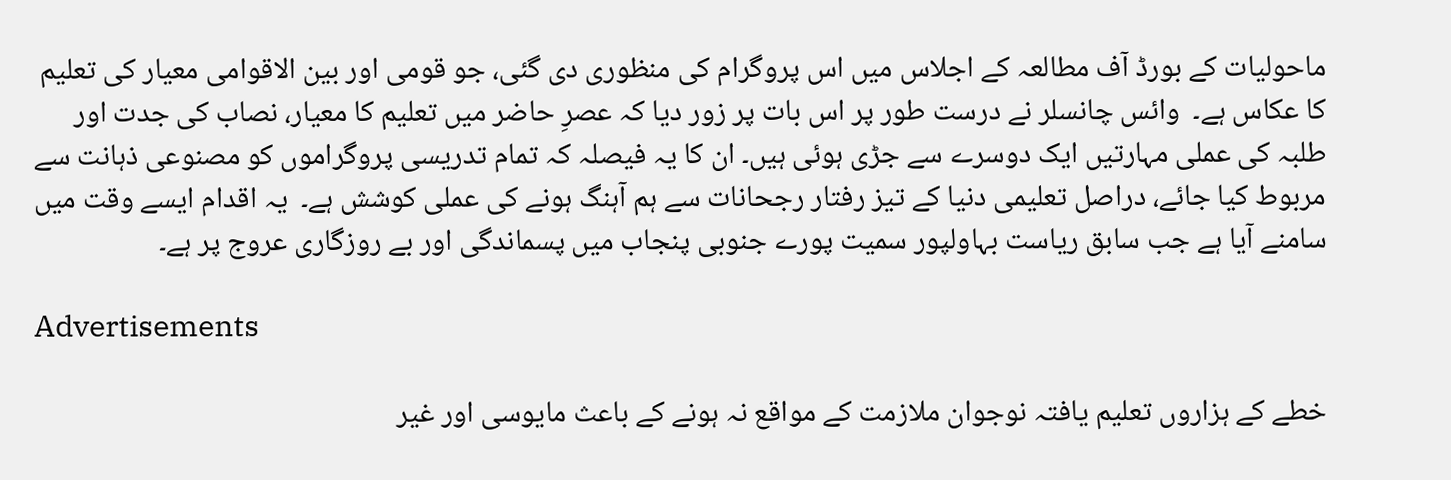ماحولیات کے بورڈ آف مطالعہ کے اجلاس میں اس پروگرام کی منظوری دی گئی، جو قومی اور بین الاقوامی معیار کی تعلیم کا عکاس ہے۔  وائس چانسلر نے درست طور پر اس بات پر زور دیا کہ عصرِ حاضر میں تعلیم کا معیار، نصاب کی جدت اور طلبہ کی عملی مہارتیں ایک دوسرے سے جڑی ہوئی ہیں۔ ان کا یہ فیصلہ کہ تمام تدریسی پروگراموں کو مصنوعی ذہانت سے مربوط کیا جائے، دراصل تعلیمی دنیا کے تیز رفتار رجحانات سے ہم آہنگ ہونے کی عملی کوشش ہے۔  یہ اقدام ایسے وقت میں سامنے آیا ہے جب سابق ریاست بہاولپور سمیت پورے جنوبی پنجاب میں پسماندگی اور بے روزگاری عروج پر ہے۔

Advertisements

خطے کے ہزاروں تعلیم یافتہ نوجوان ملازمت کے مواقع نہ ہونے کے باعث مایوسی اور غیر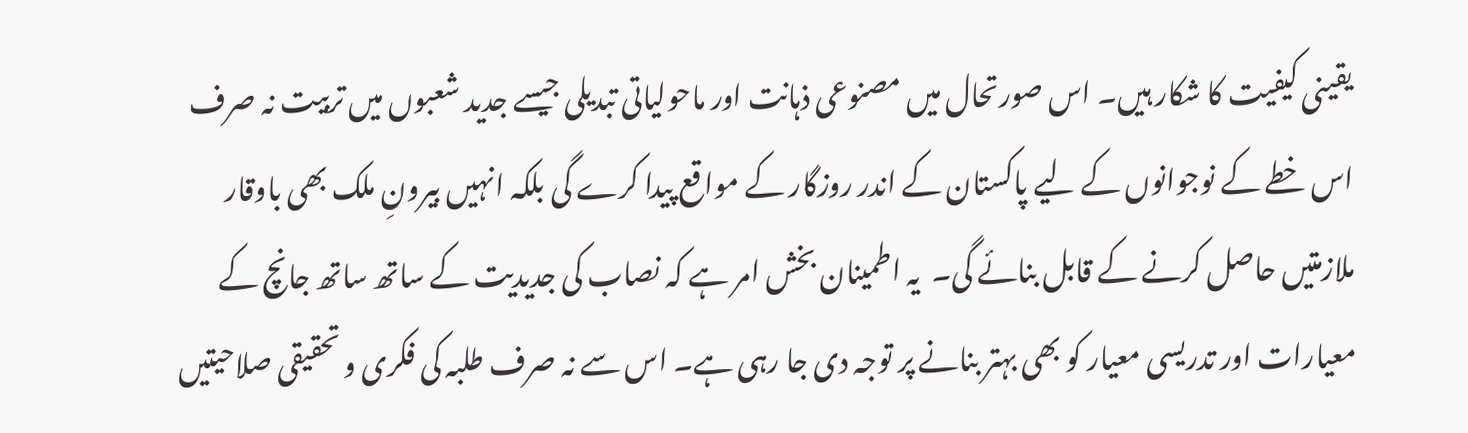یقینی کیفیت کا شکار ہیں۔ اس صورتحال میں مصنوعی ذہانت اور ماحولیاتی تبدیلی جیسے جدید شعبوں میں تربیت نہ صرف اس خطے کے نوجوانوں کے لیے پاکستان کے اندر روزگار کے مواقع پیدا کرے گی بلکہ انہیں بیرونِ ملک بھی باوقار ملازمتیں حاصل کرنے کے قابل بنائے گی۔  یہ اطمینان بخش امر ہے کہ نصاب کی جدیدیت کے ساتھ ساتھ جانچ کے معیارات اور تدریسی معیار کو بھی بہتر بنانے پر توجہ دی جا رہی ہے۔ اس سے نہ صرف طلبہ کی فکری و تحقیقی صلاحیتیں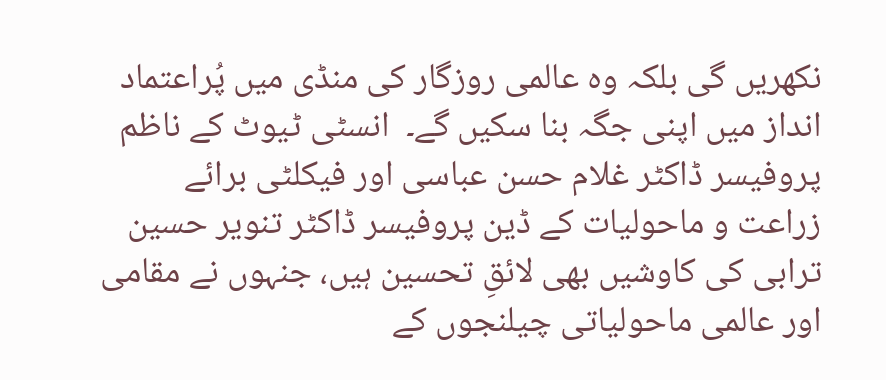نکھریں گی بلکہ وہ عالمی روزگار کی منڈی میں پُراعتماد انداز میں اپنی جگہ بنا سکیں گے۔  انسٹی ٹیوٹ کے ناظم پروفیسر ڈاکٹر غلام حسن عباسی اور فیکلٹی برائے زراعت و ماحولیات کے ڈین پروفیسر ڈاکٹر تنویر حسین ترابی کی کاوشیں بھی لائقِ تحسین ہیں، جنہوں نے مقامی اور عالمی ماحولیاتی چیلنجوں کے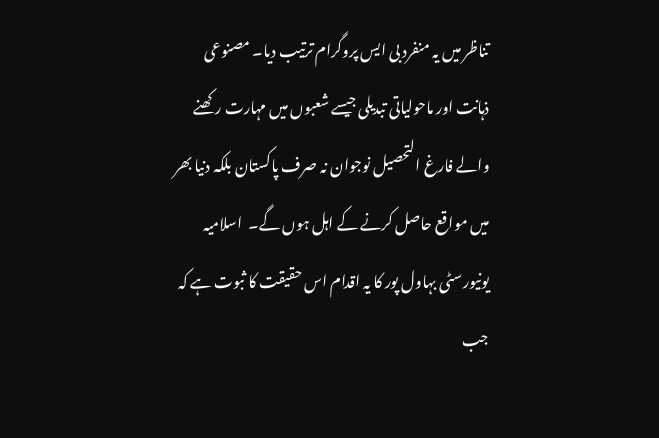تناظر میں یہ منفرد بی ایس پروگرام ترتیب دیا۔ مصنوعی ذہانت اور ماحولیاتی تبدیلی جیسے شعبوں میں مہارت رکھنے والے فارغ التحصیل نوجوان نہ صرف پاکستان بلکہ دنیا بھر میں مواقع حاصل کرنے کے اہل ہوں گے۔  اسلامیہ یونیورسٹی بہاول پور کا یہ اقدام اس حقیقت کا ثبوت ہے کہ جب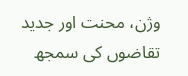وژن، محنت اور جدید تقاضوں کی سمجھ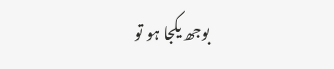بوجھ یکجا ہو تو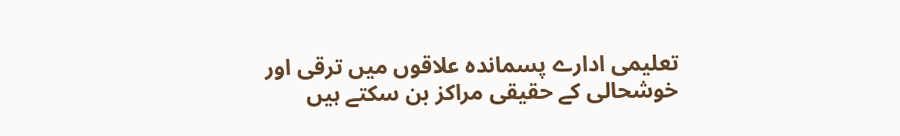تعلیمی ادارے پسماندہ علاقوں میں ترقی اور خوشحالی کے حقیقی مراکز بن سکتے ہیں